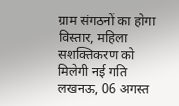ग्राम संगठनों का होगा विस्तार, महिला सशक्तिकरण को मिलेगी नई गति
लखनऊ, 06 अगस्त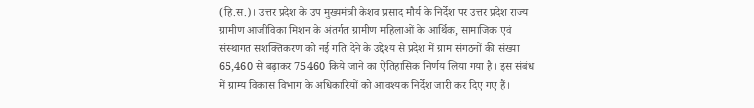(हि.स.)। उत्तर प्रदेश के उप मुख्यमंत्री केशव प्रसाद मौर्य के निर्देश पर उत्तर प्रदेश राज्य ग्रामीण आजीविका मिशन के अंतर्गत ग्रामीण महिलाओं के आर्थिक, सामाजिक एवं संस्थागत सशक्तिकरण को नई गति देने के उद्देश्य से प्रदेश में ग्राम संगठनों की संख्या 65,460 से बढ़ाकर 75460 किये जाने का ऐतिहासिक निर्णय लिया गया है। इस संबंध में ग्राम्य विकास विभाग के अधिकारियों को आवश्यक निर्देश जारी कर दिए गए हैं।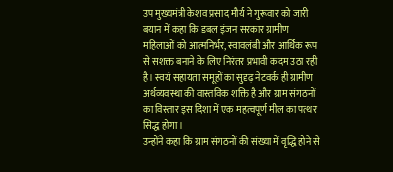उप मुख्यमंत्री केशव प्रसाद मौर्य ने गुरूवार को जारी बयान में कहा कि डबल इंजन सरकार ग्रामीण महिलाओं को आत्मनिर्भर, स्वावलंबी और आर्थिक रूप से सशक्त बनाने के लिए निरंतर प्रभावी कदम उठा रही है। स्वयं सहायता समूहों का सुदृढ़ नेटवर्क ही ग्रामीण अर्थव्यवस्था की वास्तविक शक्ति है और ग्राम संगठनों का विस्तार इस दिशा में एक महत्वपूर्ण मील का पत्थर सिद्ध होगा।
उन्होंने कहा कि ग्राम संगठनों की संख्या में वृद्धि होने से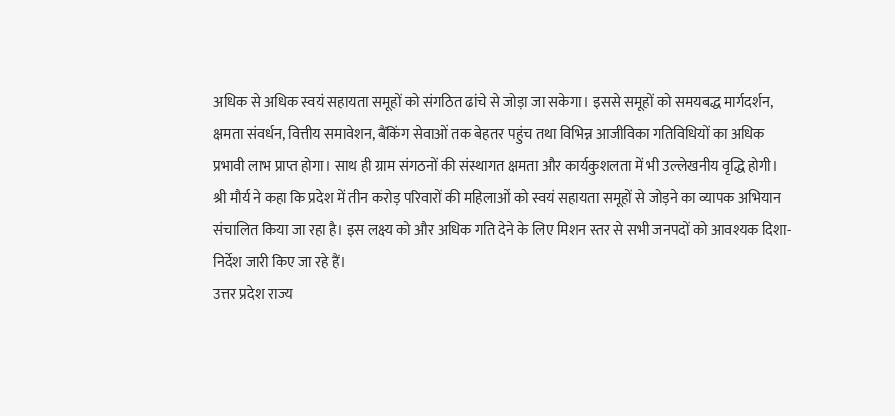अधिक से अधिक स्वयं सहायता समूहों को संगठित ढांचे से जोड़ा जा सकेगा। इससे समूहों को समयबद्ध मार्गदर्शन, क्षमता संवर्धन, वित्तीय समावेशन, बैंकिंग सेवाओं तक बेहतर पहुंच तथा विभिन्न आजीविका गतिविधियों का अधिक प्रभावी लाभ प्राप्त होगा। साथ ही ग्राम संगठनों की संस्थागत क्षमता और कार्यकुशलता में भी उल्लेखनीय वृद्धि होगी।
श्री मौर्य ने कहा कि प्रदेश में तीन करोड़ परिवारों की महिलाओं को स्वयं सहायता समूहों से जोड़ने का व्यापक अभियान संचालित किया जा रहा है। इस लक्ष्य को और अधिक गति देने के लिए मिशन स्तर से सभी जनपदों को आवश्यक दिशा-निर्देश जारी किए जा रहे हैं।
उत्तर प्रदेश राज्य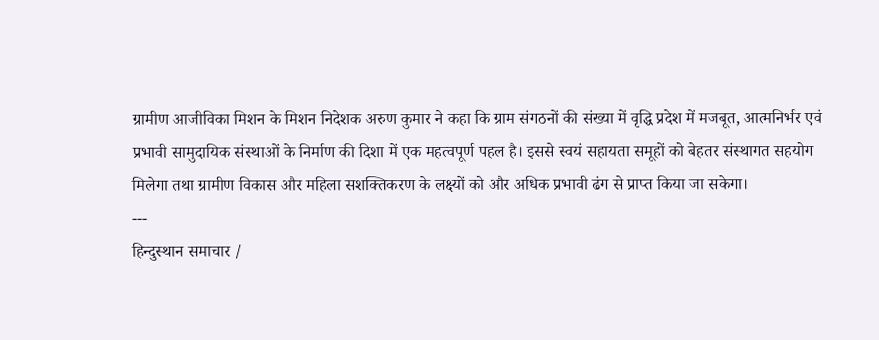ग्रामीण आजीविका मिशन के मिशन निदेशक अरुण कुमार ने कहा कि ग्राम संगठनों की संख्या में वृद्धि प्रदेश में मजबूत, आत्मनिर्भर एवं प्रभावी सामुदायिक संस्थाओं के निर्माण की दिशा में एक महत्वपूर्ण पहल है। इससे स्वयं सहायता समूहों को बेहतर संस्थागत सहयोग मिलेगा तथा ग्रामीण विकास और महिला सशक्तिकरण के लक्ष्यों को और अधिक प्रभावी ढंग से प्राप्त किया जा सकेगा।
---
हिन्दुस्थान समाचार /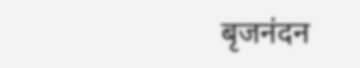बृजनंदन